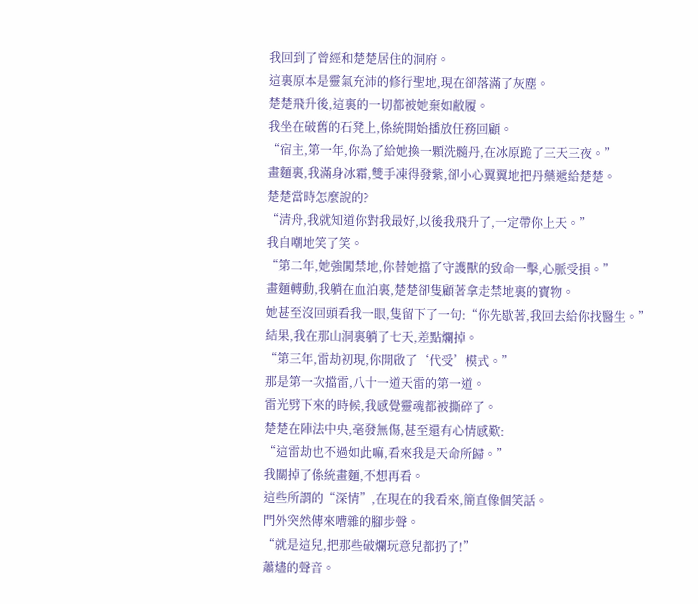我回到了曾經和楚楚居住的洞府。
這裏原本是靈氣充沛的修行聖地,現在卻落滿了灰塵。
楚楚飛升後,這裏的一切都被她棄如敝履。
我坐在破舊的石凳上,係統開始播放任務回顧。
“宿主,第一年,你為了給她換一顆洗髓丹,在冰原跪了三天三夜。”
畫麵裏,我滿身冰霜,雙手凍得發紫,卻小心翼翼地把丹藥遞給楚楚。
楚楚當時怎麼說的?
“清舟,我就知道你對我最好,以後我飛升了,一定帶你上天。”
我自嘲地笑了笑。
“第二年,她強闖禁地,你替她擋了守護獸的致命一擊,心脈受損。”
畫麵轉動,我躺在血泊裏,楚楚卻隻顧著拿走禁地裏的寶物。
她甚至沒回頭看我一眼,隻留下了一句:“你先歇著,我回去給你找醫生。”
結果,我在那山洞裏躺了七天,差點爛掉。
“第三年,雷劫初現,你開啟了‘代受’模式。”
那是第一次擋雷,八十一道天雷的第一道。
雷光劈下來的時候,我感覺靈魂都被撕碎了。
楚楚在陣法中央,毫發無傷,甚至還有心情感歎:
“這雷劫也不過如此嘛,看來我是天命所歸。”
我關掉了係統畫麵,不想再看。
這些所謂的“深情”,在現在的我看來,簡直像個笑話。
門外突然傳來嘈雜的腳步聲。
“就是這兒,把那些破爛玩意兒都扔了!”
蕭燼的聲音。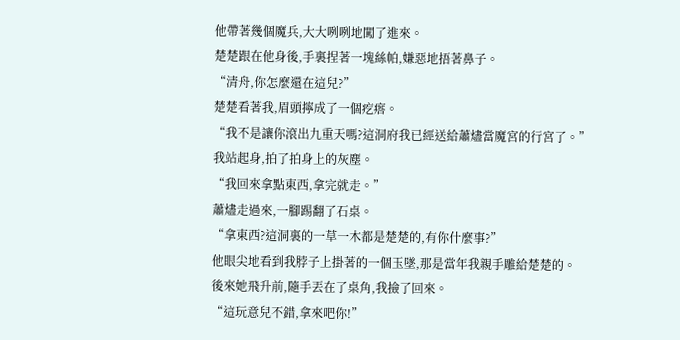他帶著幾個魔兵,大大咧咧地闖了進來。
楚楚跟在他身後,手裏捏著一塊絲帕,嫌惡地捂著鼻子。
“清舟,你怎麼還在這兒?”
楚楚看著我,眉頭擰成了一個疙瘩。
“我不是讓你滾出九重天嗎?這洞府我已經送給蕭燼當魔宮的行宮了。”
我站起身,拍了拍身上的灰塵。
“我回來拿點東西,拿完就走。”
蕭燼走過來,一腳踢翻了石桌。
“拿東西?這洞裏的一草一木都是楚楚的,有你什麼事?”
他眼尖地看到我脖子上掛著的一個玉墜,那是當年我親手雕給楚楚的。
後來她飛升前,隨手丟在了桌角,我撿了回來。
“這玩意兒不錯,拿來吧你!”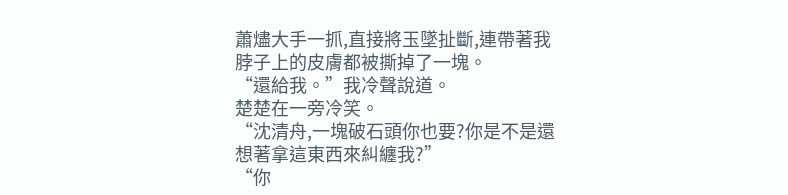蕭燼大手一抓,直接將玉墜扯斷,連帶著我脖子上的皮膚都被撕掉了一塊。
“還給我。”我冷聲說道。
楚楚在一旁冷笑。
“沈清舟,一塊破石頭你也要?你是不是還想著拿這東西來糾纏我?”
“你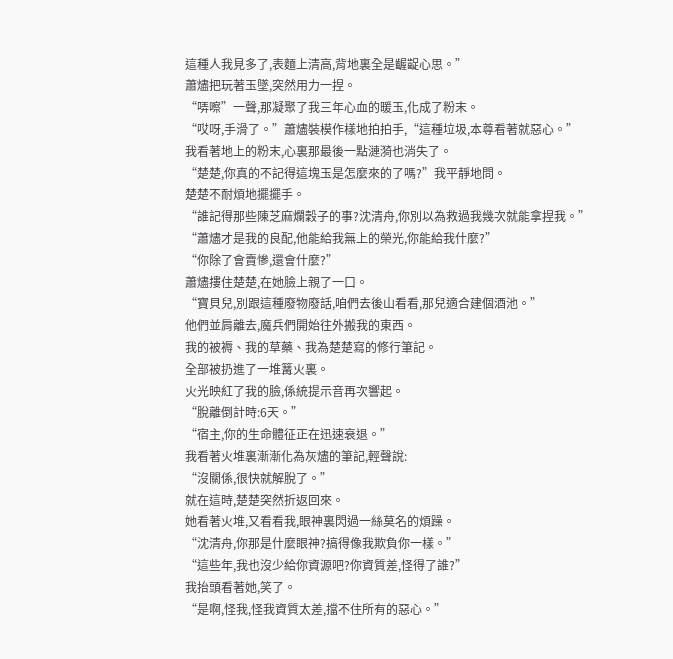這種人我見多了,表麵上清高,背地裏全是齷齪心思。”
蕭燼把玩著玉墜,突然用力一捏。
“哢嚓”一聲,那凝聚了我三年心血的暖玉,化成了粉末。
“哎呀,手滑了。”蕭燼裝模作樣地拍拍手,“這種垃圾,本尊看著就惡心。”
我看著地上的粉末,心裏那最後一點漣漪也消失了。
“楚楚,你真的不記得這塊玉是怎麼來的了嗎?”我平靜地問。
楚楚不耐煩地擺擺手。
“誰記得那些陳芝麻爛穀子的事?沈清舟,你別以為救過我幾次就能拿捏我。”
“蕭燼才是我的良配,他能給我無上的榮光,你能給我什麼?”
“你除了會賣慘,還會什麼?”
蕭燼摟住楚楚,在她臉上親了一口。
“寶貝兒,別跟這種廢物廢話,咱們去後山看看,那兒適合建個酒池。”
他們並肩離去,魔兵們開始往外搬我的東西。
我的被褥、我的草藥、我為楚楚寫的修行筆記。
全部被扔進了一堆篝火裏。
火光映紅了我的臉,係統提示音再次響起。
“脫離倒計時:6天。”
“宿主,你的生命體征正在迅速衰退。”
我看著火堆裏漸漸化為灰燼的筆記,輕聲說:
“沒關係,很快就解脫了。”
就在這時,楚楚突然折返回來。
她看著火堆,又看看我,眼神裏閃過一絲莫名的煩躁。
“沈清舟,你那是什麼眼神?搞得像我欺負你一樣。”
“這些年,我也沒少給你資源吧?你資質差,怪得了誰?”
我抬頭看著她,笑了。
“是啊,怪我,怪我資質太差,擋不住所有的惡心。”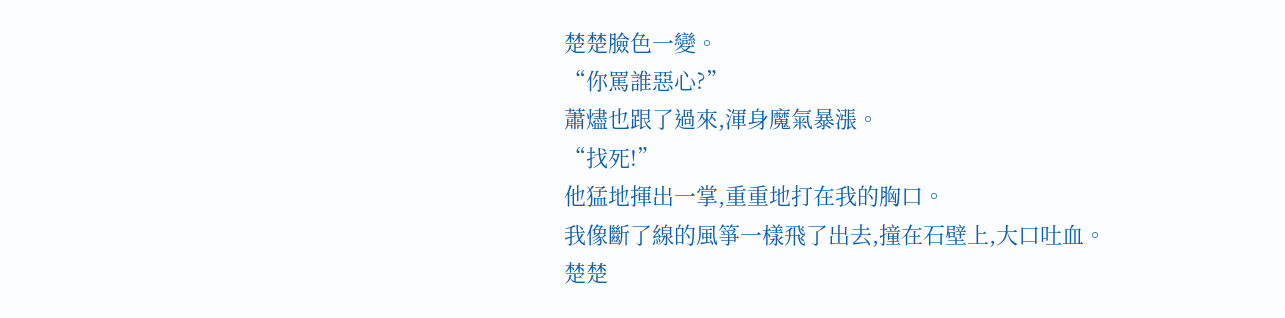楚楚臉色一變。
“你罵誰惡心?”
蕭燼也跟了過來,渾身魔氣暴漲。
“找死!”
他猛地揮出一掌,重重地打在我的胸口。
我像斷了線的風箏一樣飛了出去,撞在石壁上,大口吐血。
楚楚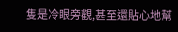隻是冷眼旁觀,甚至還貼心地幫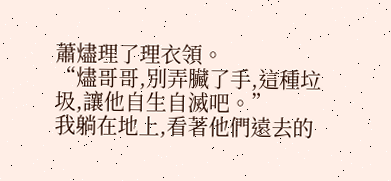蕭燼理了理衣領。
“燼哥哥,別弄臟了手,這種垃圾,讓他自生自滅吧。”
我躺在地上,看著他們遠去的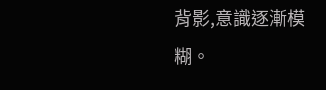背影,意識逐漸模糊。